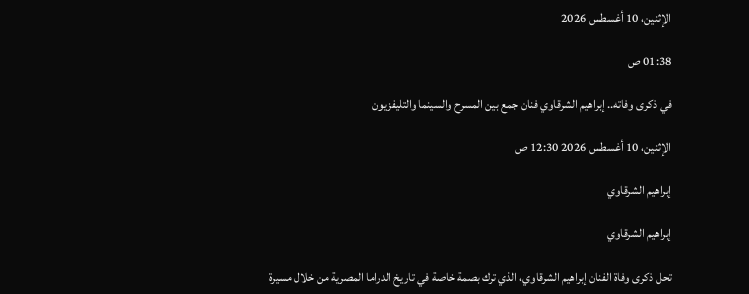الإثنين، 10 أغسطس 2026

01:38 ص

في ذكرى وفاته.. إبراهيم الشرقاوي فنان جمع بين المسرح والسينما والتليفزيون

الإثنين، 10 أغسطس 2026 12:30 ص

إبراهيم الشرقاوي

إبراهيم الشرقاوي

تحل ذكرى وفاة الفنان إبراهيم الشرقاوي، الذي ترك بصمة خاصة في تاريخ الدراما المصرية من خلال مسيرة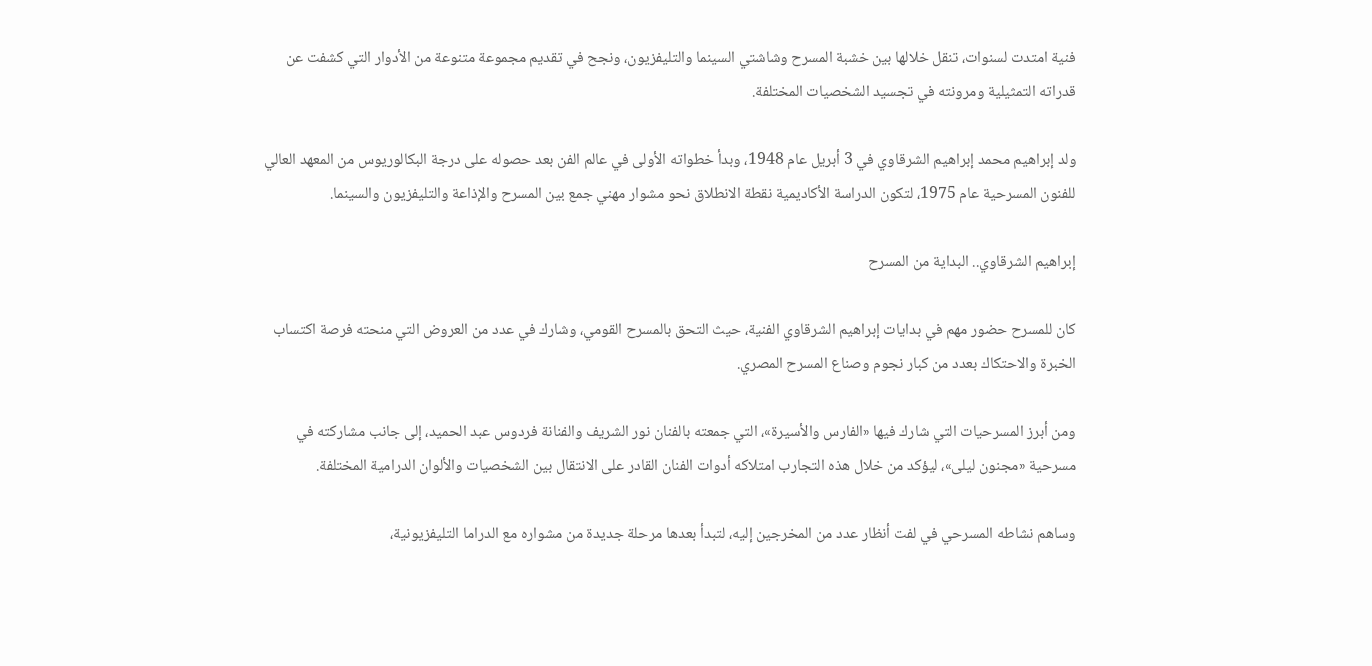فنية امتدت لسنوات، تنقل خلالها بين خشبة المسرح وشاشتي السينما والتليفزيون، ونجح في تقديم مجموعة متنوعة من الأدوار التي كشفت عن قدراته التمثيلية ومرونته في تجسيد الشخصيات المختلفة.

ولد إبراهيم محمد إبراهيم الشرقاوي في 3 أبريل عام 1948، وبدأ خطواته الأولى في عالم الفن بعد حصوله على درجة البكالوريوس من المعهد العالي للفنون المسرحية عام 1975، لتكون الدراسة الأكاديمية نقطة الانطلاق نحو مشوار مهني جمع بين المسرح والإذاعة والتليفزيون والسينما.

إبراهيم الشرقاوي.. البداية من المسرح

كان للمسرح حضور مهم في بدايات إبراهيم الشرقاوي الفنية، حيث التحق بالمسرح القومي، وشارك في عدد من العروض التي منحته فرصة اكتساب الخبرة والاحتكاك بعدد من كبار نجوم وصناع المسرح المصري.

ومن أبرز المسرحيات التي شارك فيها «الفارس والأسيرة»، التي جمعته بالفنان نور الشريف والفنانة فردوس عبد الحميد، إلى جانب مشاركته في مسرحية «مجنون ليلى»، ليؤكد من خلال هذه التجارب امتلاكه أدوات الفنان القادر على الانتقال بين الشخصيات والألوان الدرامية المختلفة.

وساهم نشاطه المسرحي في لفت أنظار عدد من المخرجين إليه، لتبدأ بعدها مرحلة جديدة من مشواره مع الدراما التليفزيونية،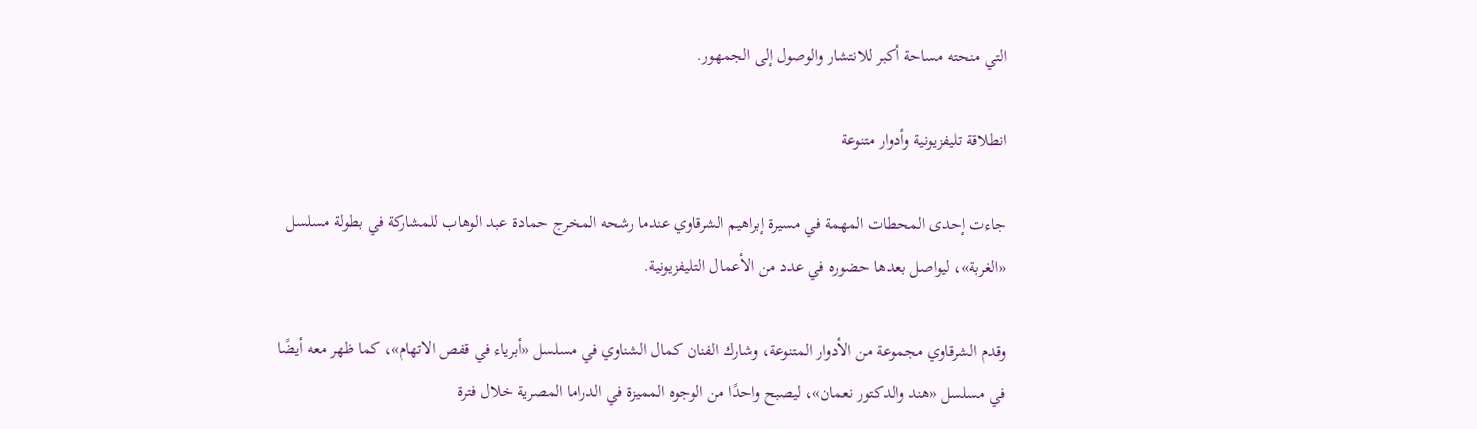التي منحته مساحة أكبر للانتشار والوصول إلى الجمهور.

انطلاقة تليفزيونية وأدوار متنوعة

جاءت إحدى المحطات المهمة في مسيرة إبراهيم الشرقاوي عندما رشحه المخرج حمادة عبد الوهاب للمشاركة في بطولة مسلسل «الغربة»، ليواصل بعدها حضوره في عدد من الأعمال التليفزيونية.

وقدم الشرقاوي مجموعة من الأدوار المتنوعة، وشارك الفنان كمال الشناوي في مسلسل «أبرياء في قفص الاتهام»، كما ظهر معه أيضًا في مسلسل «هند والدكتور نعمان»، ليصبح واحدًا من الوجوه المميزة في الدراما المصرية خلال فترة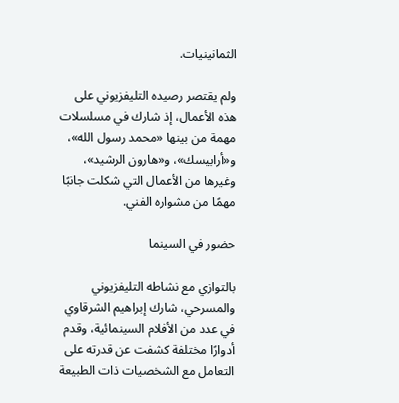الثمانينيات.

ولم يقتصر رصيده التليفزيوني على هذه الأعمال، إذ شارك في مسلسلات مهمة من بينها «محمد رسول الله»، و«أرابيسك»، و«هارون الرشيد»، وغيرها من الأعمال التي شكلت جانبًا مهمًا من مشواره الفني.

حضور في السينما

بالتوازي مع نشاطه التليفزيوني والمسرحي، شارك إبراهيم الشرقاوي في عدد من الأفلام السينمائية، وقدم أدوارًا مختلفة كشفت عن قدرته على التعامل مع الشخصيات ذات الطبيعة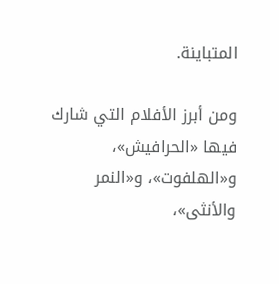المتباينة.

ومن أبرز الأفلام التي شارك فيها «الحرافيش»، و«الهلفوت»، و«النمر والأنثى»،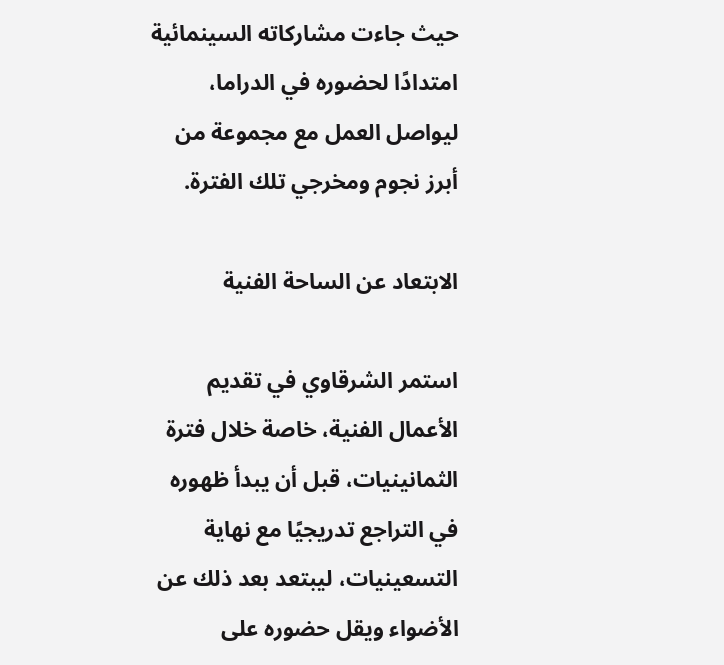حيث جاءت مشاركاته السينمائية امتدادًا لحضوره في الدراما، ليواصل العمل مع مجموعة من أبرز نجوم ومخرجي تلك الفترة.

الابتعاد عن الساحة الفنية

استمر الشرقاوي في تقديم الأعمال الفنية، خاصة خلال فترة الثمانينيات، قبل أن يبدأ ظهوره في التراجع تدريجيًا مع نهاية التسعينيات، ليبتعد بعد ذلك عن الأضواء ويقل حضوره على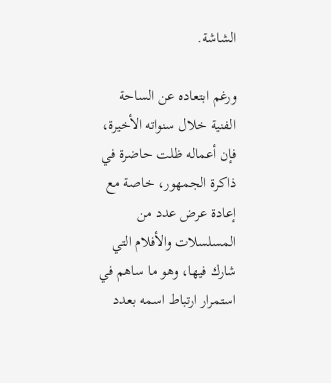الشاشة.

ورغم ابتعاده عن الساحة الفنية خلال سنواته الأخيرة، فإن أعماله ظلت حاضرة في ذاكرة الجمهور، خاصة مع إعادة عرض عدد من المسلسلات والأفلام التي شارك فيها، وهو ما ساهم في استمرار ارتباط اسمه بعدد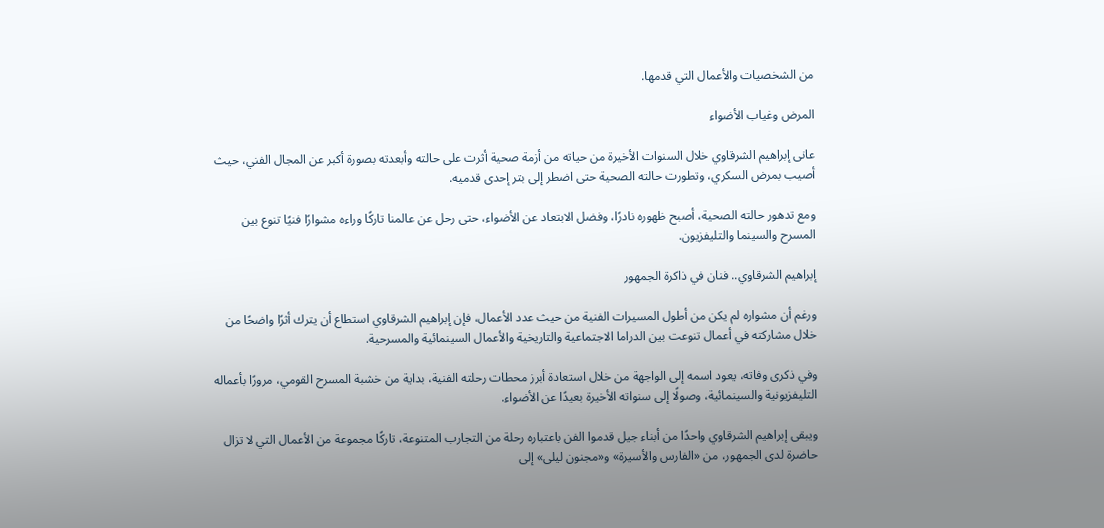من الشخصيات والأعمال التي قدمها.

المرض وغياب الأضواء

عانى إبراهيم الشرقاوي خلال السنوات الأخيرة من حياته من أزمة صحية أثرت على حالته وأبعدته بصورة أكبر عن المجال الفني، حيث أصيب بمرض السكري، وتطورت حالته الصحية حتى اضطر إلى بتر إحدى قدميه.

ومع تدهور حالته الصحية، أصبح ظهوره نادرًا، وفضل الابتعاد عن الأضواء، حتى رحل عن عالمنا تاركًا وراءه مشوارًا فنيًا تنوع بين المسرح والسينما والتليفزيون.

إبراهيم الشرقاوي.. فنان في ذاكرة الجمهور

ورغم أن مشواره لم يكن من أطول المسيرات الفنية من حيث عدد الأعمال، فإن إبراهيم الشرقاوي استطاع أن يترك أثرًا واضحًا من خلال مشاركته في أعمال تنوعت بين الدراما الاجتماعية والتاريخية والأعمال السينمائية والمسرحية.

وفي ذكرى وفاته، يعود اسمه إلى الواجهة من خلال استعادة أبرز محطات رحلته الفنية، بداية من خشبة المسرح القومي، مرورًا بأعماله التليفزيونية والسينمائية، وصولًا إلى سنواته الأخيرة بعيدًا عن الأضواء.

ويبقى إبراهيم الشرقاوي واحدًا من أبناء جيل قدموا الفن باعتباره رحلة من التجارب المتنوعة، تاركًا مجموعة من الأعمال التي لا تزال حاضرة لدى الجمهور، من «الفارس والأسيرة» و«مجنون ليلى» إلى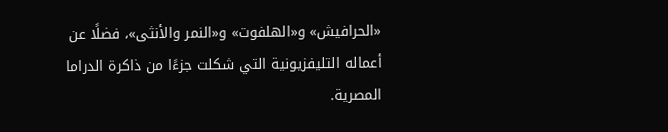«الحرافيش» و«الهلفوت» و«النمر والأنثى»، فضلًا عن أعماله التليفزيونية التي شكلت جزءًا من ذاكرة الدراما المصرية.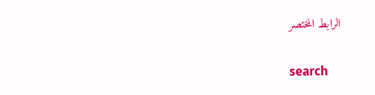الرابط المختصر

search